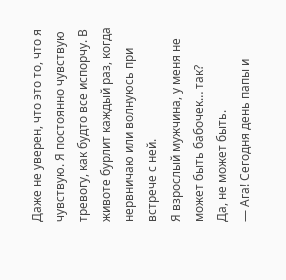Даже не уверен, что это то, что я чувствую. Я постоянно чувствую тревогу, как будто все испорчу. В животе бурлит каждый раз, когда нервничаю или волнуюсь при встрече с ней.
Я взрослый мужчина, у меня не может быть бабочек… так?
Да, не может быть.
— Ага! Сегодня день папы и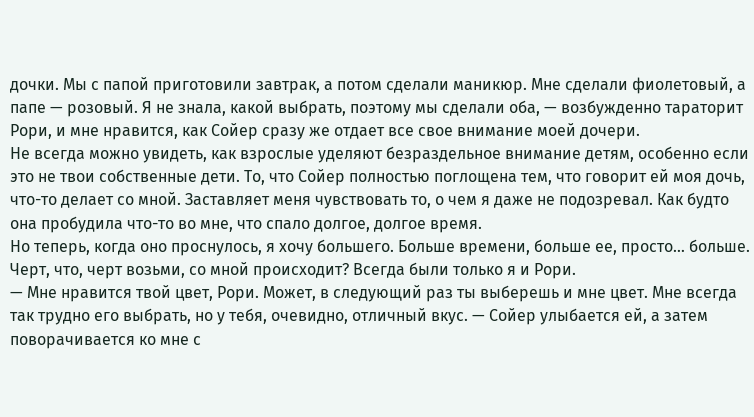дочки. Мы с папой приготовили завтрак, а потом сделали маникюр. Мне сделали фиолетовый, а папе — розовый. Я не знала, какой выбрать, поэтому мы сделали оба, — возбужденно тараторит Рори, и мне нравится, как Сойер сразу же отдает все свое внимание моей дочери.
Не всегда можно увидеть, как взрослые уделяют безраздельное внимание детям, особенно если это не твои собственные дети. То, что Сойер полностью поглощена тем, что говорит ей моя дочь, что-то делает со мной. Заставляет меня чувствовать то, о чем я даже не подозревал. Как будто она пробудила что-то во мне, что спало долгое, долгое время.
Но теперь, когда оно проснулось, я хочу большего. Больше времени, больше ее, просто… больше.
Черт, что, черт возьми, со мной происходит? Всегда были только я и Рори.
— Мне нравится твой цвет, Рори. Может, в следующий раз ты выберешь и мне цвет. Мне всегда так трудно его выбрать, но у тебя, очевидно, отличный вкус. — Сойер улыбается ей, а затем поворачивается ко мне с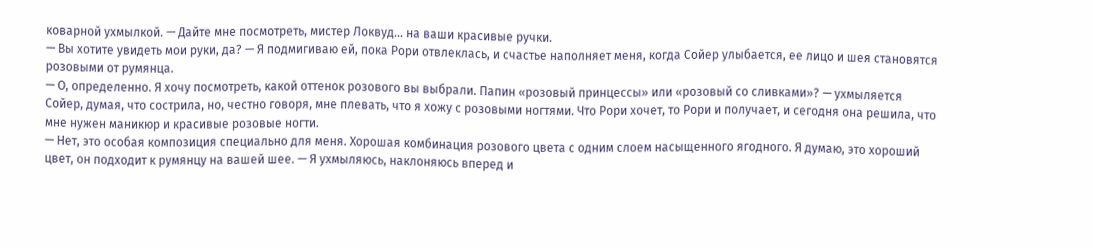коварной ухмылкой. — Дайте мне посмотреть, мистер Локвуд… на ваши красивые ручки.
— Вы хотите увидеть мои руки, да? — Я подмигиваю ей, пока Рори отвлеклась, и счастье наполняет меня, когда Сойер улыбается, ее лицо и шея становятся розовыми от румянца.
— О, определенно. Я хочу посмотреть, какой оттенок розового вы выбрали. Папин «розовый принцессы» или «розовый со сливками»? — ухмыляется Сойер, думая, что сострила, но, честно говоря, мне плевать, что я хожу с розовыми ногтями. Что Рори хочет, то Рори и получает, и сегодня она решила, что мне нужен маникюр и красивые розовые ногти.
— Нет, это особая композиция специально для меня. Хорошая комбинация розового цвета с одним слоем насыщенного ягодного. Я думаю, это хороший цвет, он подходит к румянцу на вашей шее. — Я ухмыляюсь, наклоняюсь вперед и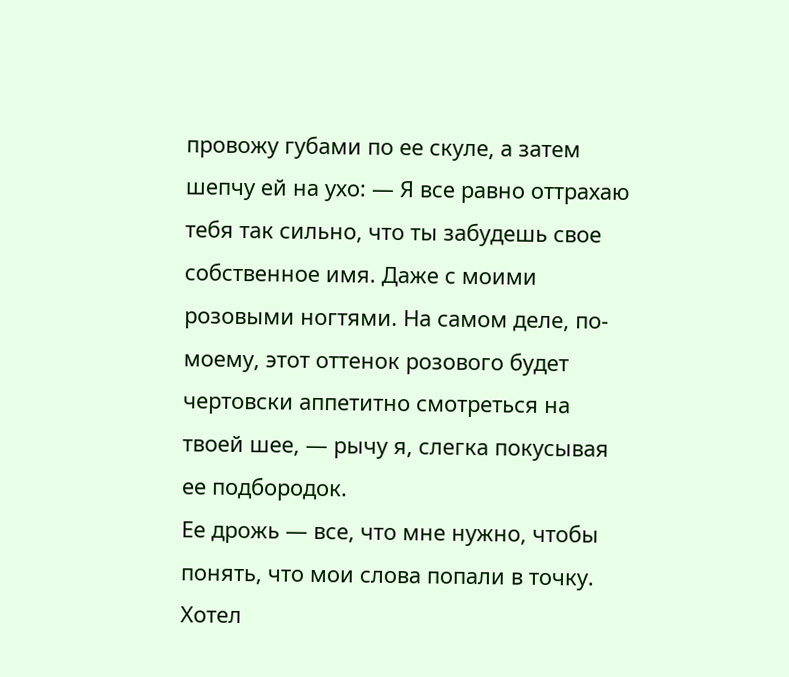провожу губами по ее скуле, а затем шепчу ей на ухо: — Я все равно оттрахаю тебя так сильно, что ты забудешь свое собственное имя. Даже с моими розовыми ногтями. На самом деле, по-моему, этот оттенок розового будет чертовски аппетитно смотреться на твоей шее, — рычу я, слегка покусывая ее подбородок.
Ее дрожь — все, что мне нужно, чтобы понять, что мои слова попали в точку. Хотел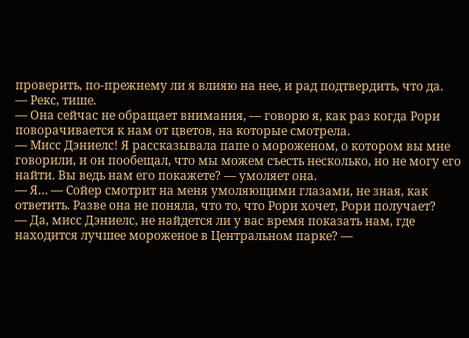проверить, по-прежнему ли я влияю на нее, и рад подтвердить, что да.
— Рекс, тише.
— Она сейчас не обращает внимания, — говорю я, как раз когда Рори поворачивается к нам от цветов, на которые смотрела.
— Мисс Дэниелс! Я рассказывала папе о мороженом, о котором вы мне говорили, и он пообещал, что мы можем съесть несколько, но не могу его найти. Вы ведь нам его покажете? — умоляет она.
— Я… — Сойер смотрит на меня умоляющими глазами, не зная, как ответить. Разве она не поняла, что то, что Рори хочет, Рори получает?
— Да, мисс Дэниелс, не найдется ли у вас время показать нам, где находится лучшее мороженое в Центральном парке? —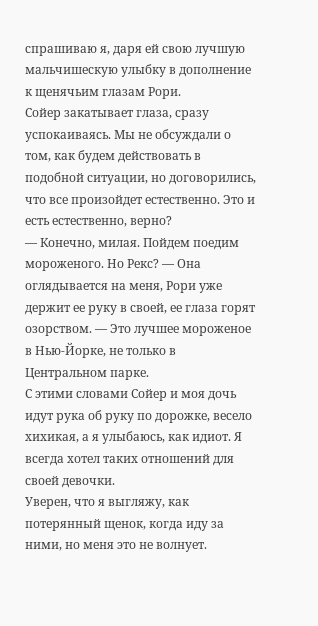спрашиваю я, даря ей свою лучшую мальчишескую улыбку в дополнение к щенячьим глазам Рори.
Сойер закатывает глаза, сразу успокаиваясь. Мы не обсуждали о том, как будем действовать в подобной ситуации, но договорились, что все произойдет естественно. Это и есть естественно, верно?
— Конечно, милая. Пойдем поедим мороженого. Но Рекс? — Она оглядывается на меня, Рори уже держит ее руку в своей, ее глаза горят озорством. — Это лучшее мороженое в Нью-Йорке, не только в Центральном парке.
С этими словами Сойер и моя дочь идут рука об руку по дорожке, весело хихикая, а я улыбаюсь, как идиот. Я всегда хотел таких отношений для своей девочки.
Уверен, что я выгляжу, как потерянный щенок, когда иду за ними, но меня это не волнует.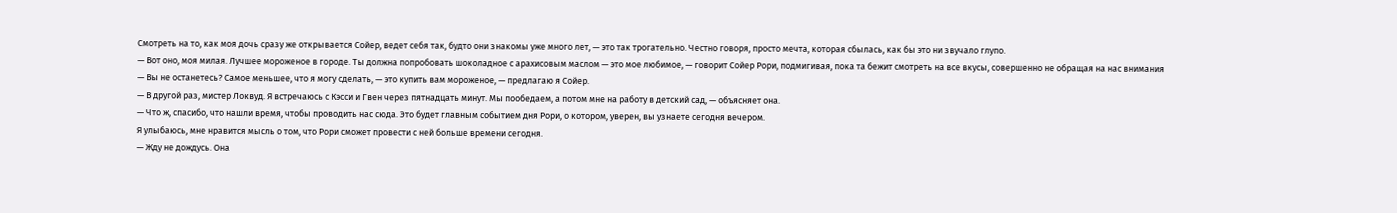Смотреть на то, как моя дочь сразу же открывается Сойер, ведет себя так, будто они знакомы уже много лет, — это так трогательно. Честно говоря, просто мечта, которая сбылась, как бы это ни звучало глупо.
— Вот оно, моя милая. Лучшее мороженое в городе. Ты должна попробовать шоколадное с арахисовым маслом — это мое любимое, — говорит Сойер Рори, подмигивая, пока та бежит смотреть на все вкусы, совершенно не обращая на нас внимания
— Вы не останетесь? Самое меньшее, что я могу сделать, — это купить вам мороженое, — предлагаю я Сойер.
— В другой раз, мистер Локвуд. Я встречаюсь с Кэсси и Гвен через пятнадцать минут. Мы пообедаем, а потом мне на работу в детский сад, — объясняет она.
— Что ж, спасибо, что нашли время, чтобы проводить нас сюда. Это будет главным событием дня Рори, о котором, уверен, вы узнаете сегодня вечером.
Я улыбаюсь, мне нравится мысль о том, что Рори сможет провести с ней больше времени сегодня.
— Жду не дождусь. Она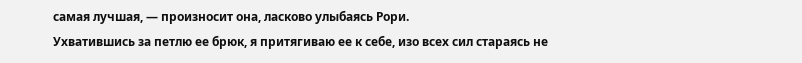самая лучшая, — произносит она, ласково улыбаясь Рори.
Ухватившись за петлю ее брюк, я притягиваю ее к себе, изо всех сил стараясь не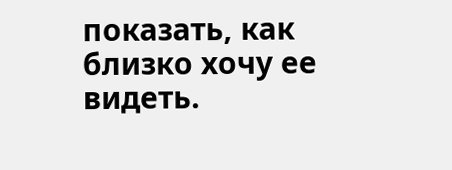показать, как близко хочу ее видеть.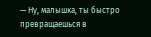— Ну, малышка, ты быстро превращаешься в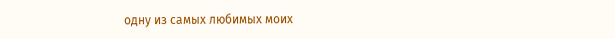одну из самых любимых моих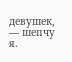девушек, — шепчу я.